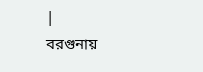|
বরগুনায়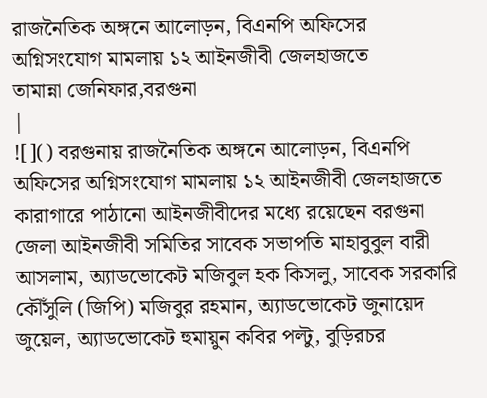রাজনৈতিক অঙ্গনে আলোড়ন, বিএনপি অফিসের অগ্নিসংযোগ মামলায় ১২ আইনজীবী জেলহাজতে
তামান্না জেনিফার,বরগুনা
|
![]() বরগুনায় রাজনৈতিক অঙ্গনে আলোড়ন, বিএনপি অফিসের অগ্নিসংযোগ মামলায় ১২ আইনজীবী জেলহাজতে কারাগারে পাঠানো আইনজীবীদের মধ্যে রয়েছেন বরগুনা জেলা আইনজীবী সমিতির সাবেক সভাপতি মাহাবুবুল বারী আসলাম, অ্যাডভোকেট মজিবুল হক কিসলু, সাবেক সরকারি কৌঁসুলি (জিপি) মজিবুর রহমান, অ্যাডভোকেট জুনায়েদ জুয়েল, অ্যাডভোকেট হুমায়ুন কবির পল্টু, বুড়িরচর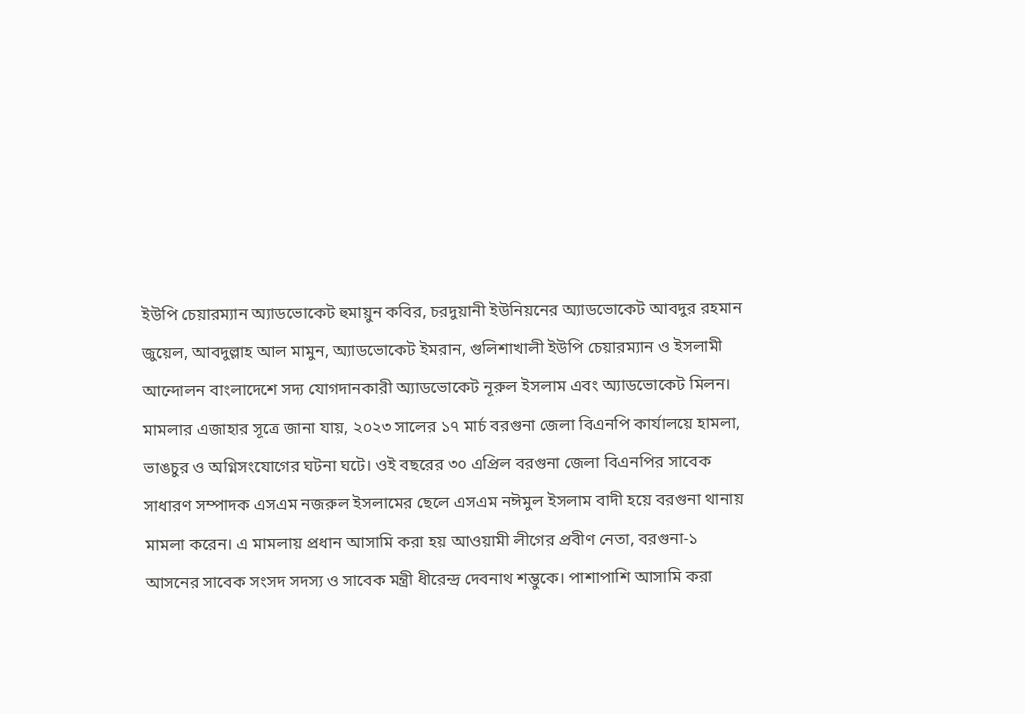ইউপি চেয়ারম্যান অ্যাডভোকেট হুমায়ুন কবির, চরদুয়ানী ইউনিয়নের অ্যাডভোকেট আবদুর রহমান জুয়েল, আবদুল্লাহ আল মামুন, অ্যাডভোকেট ইমরান, গুলিশাখালী ইউপি চেয়ারম্যান ও ইসলামী আন্দোলন বাংলাদেশে সদ্য যোগদানকারী অ্যাডভোকেট নূরুল ইসলাম এবং অ্যাডভোকেট মিলন। মামলার এজাহার সূত্রে জানা যায়, ২০২৩ সালের ১৭ মার্চ বরগুনা জেলা বিএনপি কার্যালয়ে হামলা, ভাঙচুর ও অগ্নিসংযোগের ঘটনা ঘটে। ওই বছরের ৩০ এপ্রিল বরগুনা জেলা বিএনপির সাবেক সাধারণ সম্পাদক এসএম নজরুল ইসলামের ছেলে এসএম নঈমুল ইসলাম বাদী হয়ে বরগুনা থানায় মামলা করেন। এ মামলায় প্রধান আসামি করা হয় আওয়ামী লীগের প্রবীণ নেতা, বরগুনা-১ আসনের সাবেক সংসদ সদস্য ও সাবেক মন্ত্রী ধীরেন্দ্র দেবনাথ শম্ভুকে। পাশাপাশি আসামি করা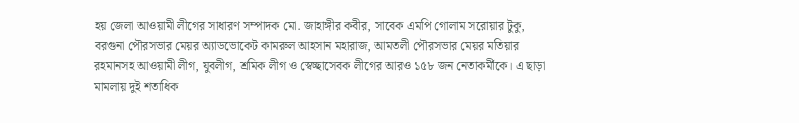হয় জেলা আওয়ামী লীগের সাধারণ সম্পাদক মো. জাহাঙ্গীর কবীর, সাবেক এমপি গোলাম সরোয়ার টুকু, বরগুনা পৌরসভার মেয়র অ্যাডভোকেট কামরুল আহসান মহারাজ, আমতলী পৌরসভার মেয়র মতিয়ার রহমানসহ আওয়ামী লীগ, যুবলীগ, শ্রমিক লীগ ও স্বেচ্ছাসেবক লীগের আরও ১৫৮ জন নেতাকর্মীকে। এ ছাড়া মামলায় দুই শতাধিক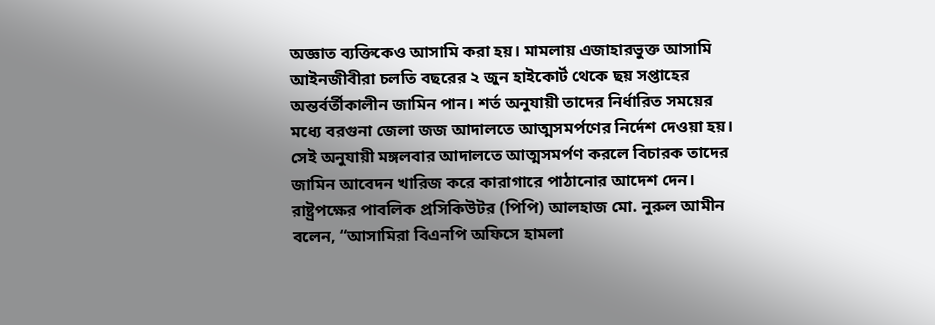অজ্ঞাত ব্যক্তিকেও আসামি করা হয়। মামলায় এজাহারভুক্ত আসামি আইনজীবীরা চলতি বছরের ২ জুন হাইকোর্ট থেকে ছয় সপ্তাহের অন্তর্বর্তীকালীন জামিন পান। শর্ত অনুযায়ী তাদের নির্ধারিত সময়ের মধ্যে বরগুনা জেলা জজ আদালতে আত্মসমর্পণের নির্দেশ দেওয়া হয়। সেই অনুযায়ী মঙ্গলবার আদালতে আত্মসমর্পণ করলে বিচারক তাদের জামিন আবেদন খারিজ করে কারাগারে পাঠানোর আদেশ দেন। রাষ্ট্রপক্ষের পাবলিক প্রসিকিউটর (পিপি) আলহাজ মো. নুরুল আমীন বলেন, “আসামিরা বিএনপি অফিসে হামলা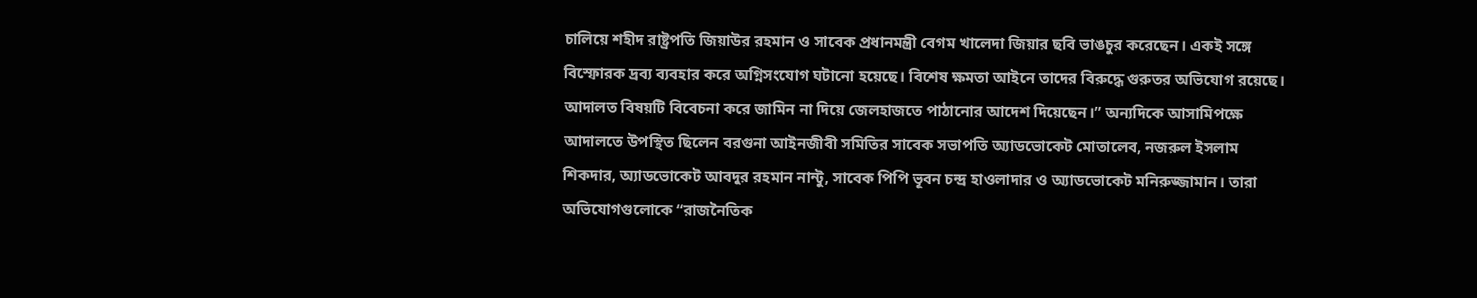চালিয়ে শহীদ রাষ্ট্রপতি জিয়াউর রহমান ও সাবেক প্রধানমন্ত্রী বেগম খালেদা জিয়ার ছবি ভাঙচুর করেছেন। একই সঙ্গে বিস্ফোরক দ্রব্য ব্যবহার করে অগ্নিসংযোগ ঘটানো হয়েছে। বিশেষ ক্ষমতা আইনে তাদের বিরুদ্ধে গুরুতর অভিযোগ রয়েছে। আদালত বিষয়টি বিবেচনা করে জামিন না দিয়ে জেলহাজতে পাঠানোর আদেশ দিয়েছেন।” অন্যদিকে আসামিপক্ষে আদালতে উপস্থিত ছিলেন বরগুনা আইনজীবী সমিতির সাবেক সভাপতি অ্যাডভোকেট মোতালেব, নজরুল ইসলাম শিকদার, অ্যাডভোকেট আবদুর রহমান নান্টু, সাবেক পিপি ভূবন চন্দ্র হাওলাদার ও অ্যাডভোকেট মনিরুজ্জামান। তারা অভিযোগগুলোকে “রাজনৈতিক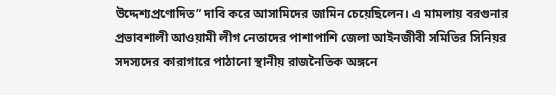উদ্দেশ্যপ্রণোদিত” দাবি করে আসামিদের জামিন চেয়েছিলেন। এ মামলায় বরগুনার প্রভাবশালী আওয়ামী লীগ নেতাদের পাশাপাশি জেলা আইনজীবী সমিতির সিনিয়র সদস্যদের কারাগারে পাঠানো স্থানীয় রাজনৈতিক অঙ্গনে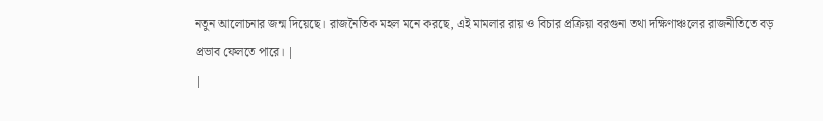নতুন আলোচনার জন্ম দিয়েছে। রাজনৈতিক মহল মনে করছে, এই মামলার রায় ও বিচার প্রক্রিয়া বরগুনা তথা দক্ষিণাঞ্চলের রাজনীতিতে বড় প্রভাব ফেলতে পারে। |
|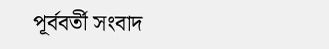পূর্ববর্তী সংবাদ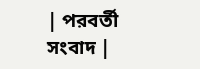| পরবর্তী সংবাদ |